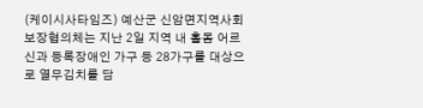(케이시사타임즈) 예산군 신암면지역사회보장협의체는 지난 2일 지역 내 홀몸 어르신과 등록장애인 가구 등 28가구를 대상으로 열무김치를 담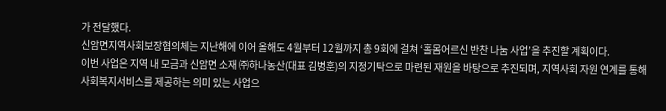가 전달했다.
신암면지역사회보장협의체는 지난해에 이어 올해도 4월부터 12월까지 총 9회에 걸쳐 ‘홀몸어르신 반찬 나눔 사업’을 추진할 계획이다.
이번 사업은 지역 내 모금과 신암면 소재 ㈜하나농산(대표 김병훈)의 지정기탁으로 마련된 재원을 바탕으로 추진되며, 지역사회 자원 연계를 통해 사회복지서비스를 제공하는 의미 있는 사업으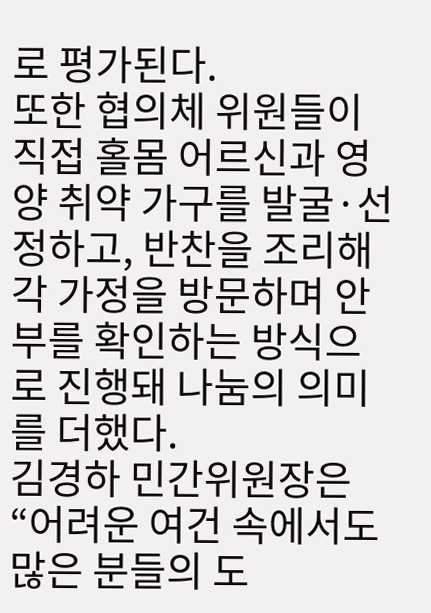로 평가된다.
또한 협의체 위원들이 직접 홀몸 어르신과 영양 취약 가구를 발굴·선정하고, 반찬을 조리해 각 가정을 방문하며 안부를 확인하는 방식으로 진행돼 나눔의 의미를 더했다.
김경하 민간위원장은 “어려운 여건 속에서도 많은 분들의 도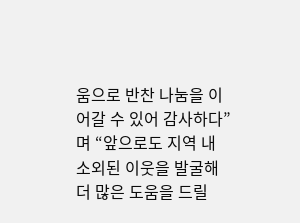움으로 반찬 나눔을 이어갈 수 있어 감사하다”며 “앞으로도 지역 내 소외된 이웃을 발굴해 더 많은 도움을 드릴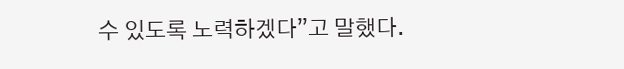수 있도록 노력하겠다”고 말했다.